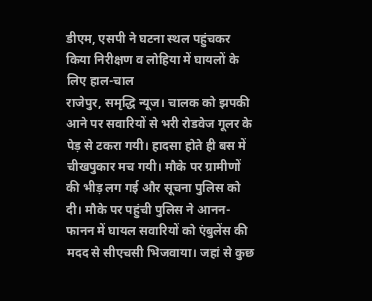डीएम, एसपी ने घटना स्थल पहुंचकर किया निरीक्षण व लोहिया में घायलों के लिए हाल-चाल
राजेपुर, समृद्धि न्यूज। चालक को झपकी आने पर सवारियों से भरी रोडवेज गूलर के पेड़ से टकरा गयी। हादसा होते ही बस में चीखपुकार मच गयी। मौके पर ग्रामीणों की भीड़ लग गई और सूचना पुलिस को दी। मौके पर पहुंची पुलिस ने आनन-फानन में घायल सवारियों को एंबुलेंस की मदद से सीएचसी भिजवाया। जहां से कुछ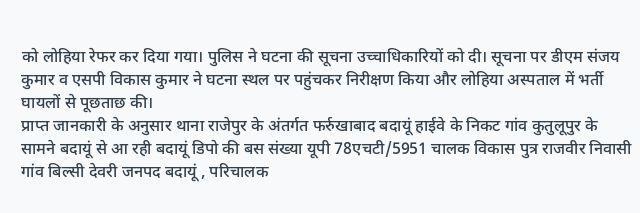को लोहिया रेफर कर दिया गया। पुलिस ने घटना की सूचना उच्चाधिकारियों को दी। सूचना पर डीएम संजय कुमार व एसपी विकास कुमार ने घटना स्थल पर पहुंचकर निरीक्षण किया और लोहिया अस्पताल में भर्ती घायलों से पूछताछ की।
प्राप्त जानकारी के अनुसार थाना राजेपुर के अंतर्गत फर्रुखाबाद बदायूं हाईवे के निकट गांव कुतुलूपुर के सामने बदायूं से आ रही बदायूं डिपो की बस संख्या यूपी 78एचटी/5951 चालक विकास पुत्र राजवीर निवासी गांव बिल्सी देवरी जनपद बदायूं , परिचालक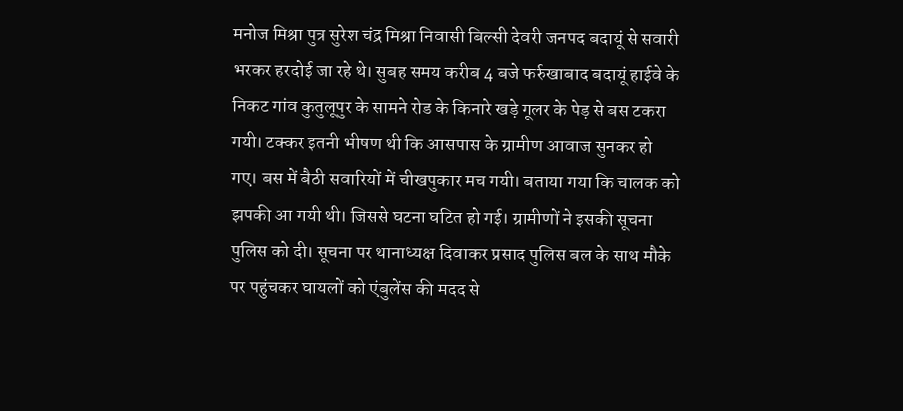मनोज मिश्रा पुत्र सुरेश चंद्र मिश्रा निवासी बिल्सी देवरी जनपद बदायूं से सवारी भरकर हरदोई जा रहे थे। सुबह समय करीब 4 बजे फर्रुखाबाद बदायूं हाईवे के निकट गांव कुतुलूपुर के सामने रोड के किनारे खड़े गूलर के पेड़ से बस टकरा गयी। टक्कर इतनी भीषण थी कि आसपास के ग्रामीण आवाज सुनकर हो गए। बस में बैठी सवारियों में चीखपुकार मच गयी। बताया गया कि चालक को झपकी आ गयी थी। जिससे घटना घटित हो गई। ग्रामीणों ने इसकी सूचना पुलिस को दी। सूचना पर थानाध्यक्ष दिवाकर प्रसाद पुलिस बल के साथ मौके पर पहुंचकर घायलों को एंबुलेंस की मदद से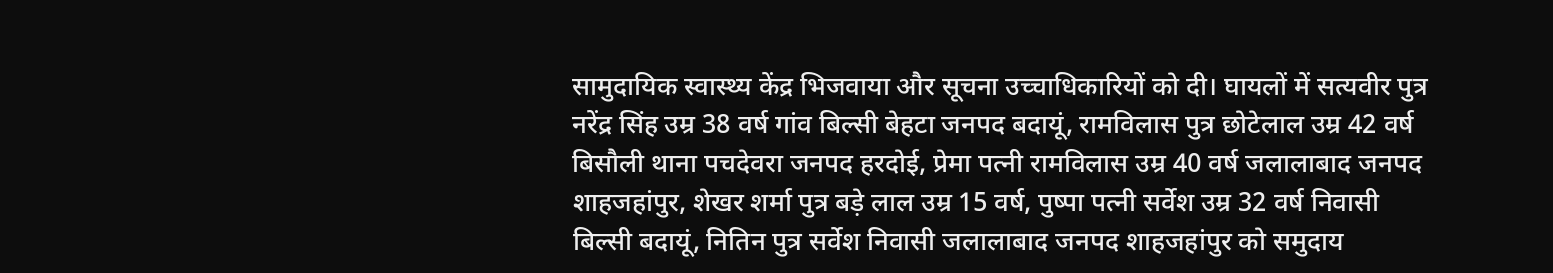सामुदायिक स्वास्थ्य केंद्र भिजवाया और सूचना उच्चाधिकारियों को दी। घायलों में सत्यवीर पुत्र नरेंद्र सिंह उम्र 38 वर्ष गांव बिल्सी बेहटा जनपद बदायूं, रामविलास पुत्र छोटेलाल उम्र 42 वर्ष बिसौली थाना पचदेवरा जनपद हरदोई, प्रेमा पत्नी रामविलास उम्र 40 वर्ष जलालाबाद जनपद शाहजहांपुर, शेखर शर्मा पुत्र बड़े लाल उम्र 15 वर्ष, पुष्पा पत्नी सर्वेश उम्र 32 वर्ष निवासी बिल्सी बदायूं, नितिन पुत्र सर्वेश निवासी जलालाबाद जनपद शाहजहांपुर को समुदाय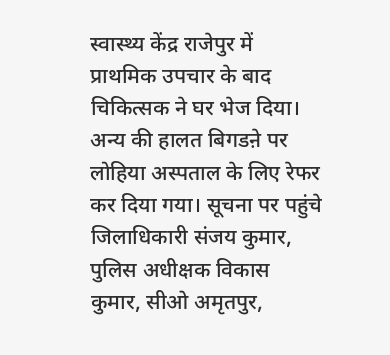स्वास्थ्य केंद्र राजेपुर में प्राथमिक उपचार के बाद चिकित्सक ने घर भेज दिया। अन्य की हालत बिगडऩे पर लोहिया अस्पताल के लिए रेफर कर दिया गया। सूचना पर पहुंचे जिलाधिकारी संजय कुमार, पुलिस अधीक्षक विकास कुमार, सीओ अमृतपुर,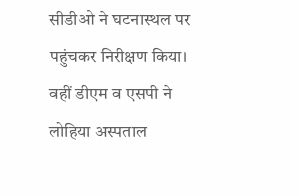सीडीओ ने घटनास्थल पर पहुंचकर निरीक्षण किया। वहीं डीएम व एसपी ने लोहिया अस्पताल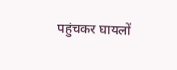पहुंचकर घायलों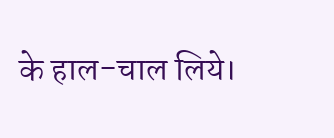के हाल-चाल लिये।